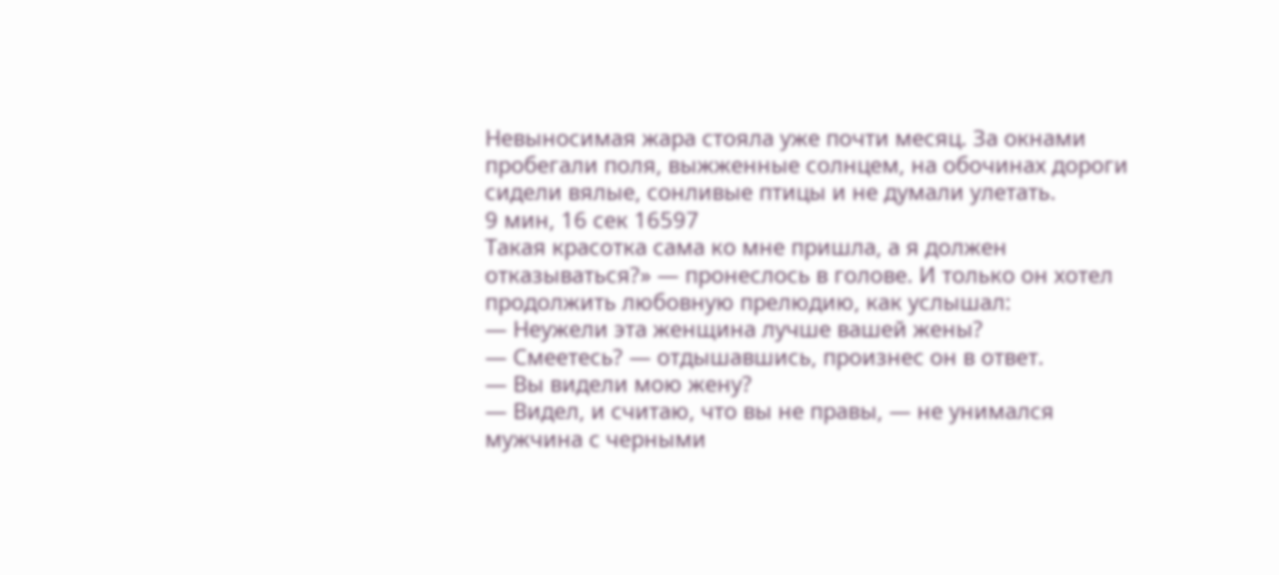Невыносимая жара стояла уже почти месяц. За окнами пробегали поля, выжженные солнцем, на обочинах дороги сидели вялые, сонливые птицы и не думали улетать.
9 мин, 16 сек 16597
Такая красотка сама ко мне пришла, а я должен отказываться?» — пронеслось в голове. И только он хотел продолжить любовную прелюдию, как услышал:
— Неужели эта женщина лучше вашей жены?
— Смеетесь? — отдышавшись, произнес он в ответ.
— Вы видели мою жену?
— Видел, и считаю, что вы не правы, — не унимался мужчина с черными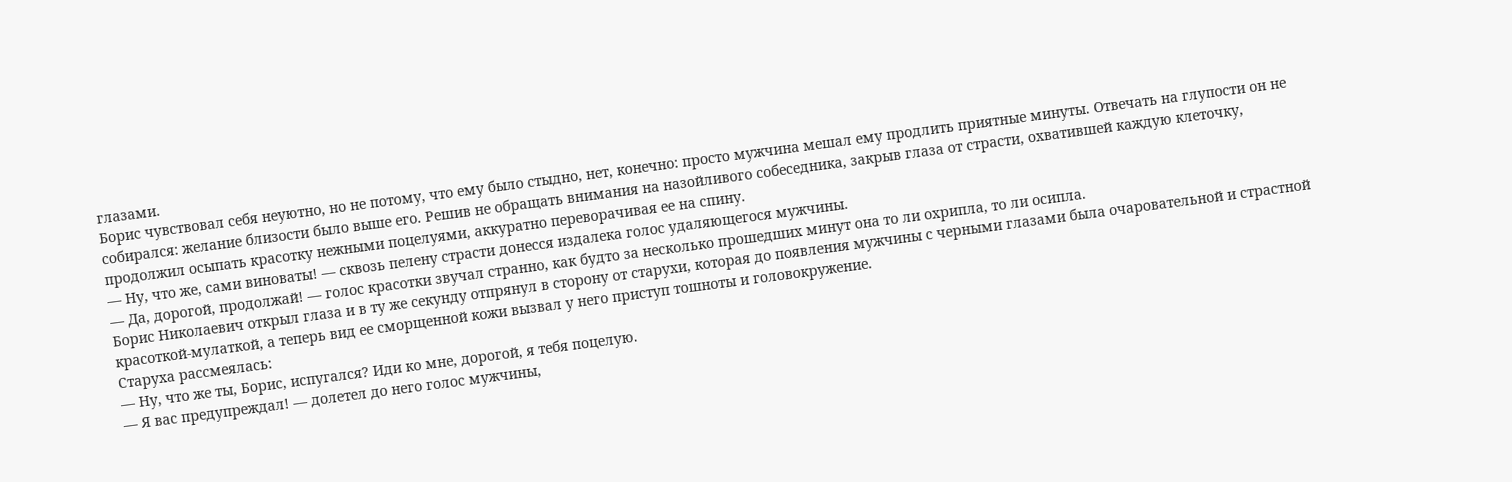глазами.
Борис чувствовал себя неуютно, но не потому, что ему было стыдно, нет, конечно: просто мужчина мешал ему продлить приятные минуты. Отвечать на глупости он не собирался: желание близости было выше его. Решив не обращать внимания на назойливого собеседника, закрыв глаза от страсти, охватившей каждую клеточку, продолжил осыпать красотку нежными поцелуями, аккуратно переворачивая ее на спину.
— Ну, что же, сами виноваты! — сквозь пелену страсти донесся издалека голос удаляющегося мужчины.
— Да, дорогой, продолжай! — голос красотки звучал странно, как будто за несколько прошедших минут она то ли охрипла, то ли осипла.
Борис Николаевич открыл глаза и в ту же секунду отпрянул в сторону от старухи, которая до появления мужчины с черными глазами была очаровательной и страстной красоткой-мулаткой, а теперь вид ее сморщенной кожи вызвал у него приступ тошноты и головокружение.
Старуха рассмеялась:
— Ну, что же ты, Борис, испугался? Иди ко мне, дорогой, я тебя поцелую.
— Я вас предупреждал! — долетел до него голос мужчины,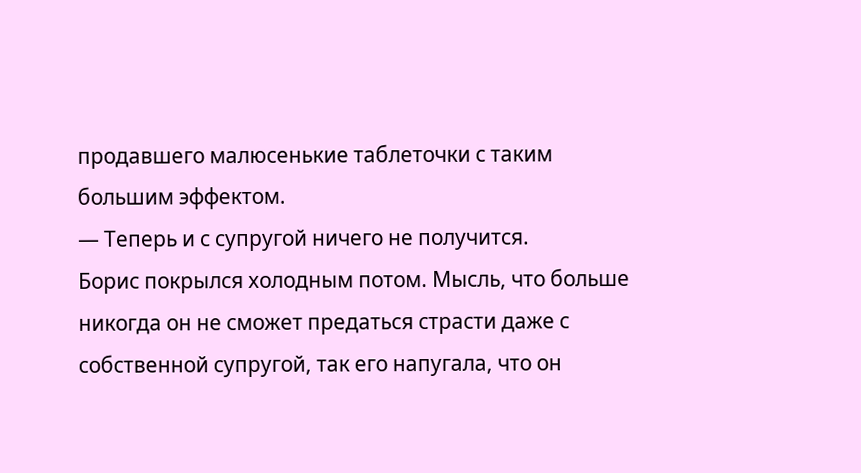продавшего малюсенькие таблеточки с таким большим эффектом.
— Теперь и с супругой ничего не получится.
Борис покрылся холодным потом. Мысль, что больше никогда он не сможет предаться страсти даже с собственной супругой, так его напугала, что он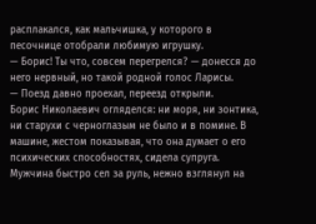расплакался, как мальчишка, у которого в песочнице отобрали любимую игрушку.
— Борис! Ты что, совсем перегрелся? — донесся до него нервный, но такой родной голос Ларисы.
— Поезд давно проехал, переезд открыли.
Борис Николаевич огляделся: ни моря, ни зонтика, ни старухи с черноглазым не было и в помине. В машине, жестом показывая, что она думает о его психических способностях, сидела супруга. Мужчина быстро сел за руль, нежно взглянул на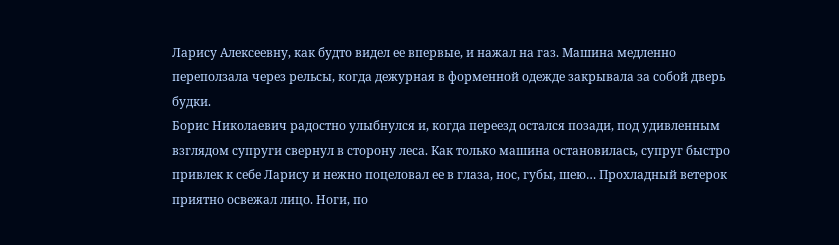Ларису Алексеевну, как будто видел ее впервые, и нажал на газ. Машина медленно переползала через рельсы, когда дежурная в форменной одежде закрывала за собой дверь будки.
Борис Николаевич радостно улыбнулся и, когда переезд остался позади, под удивленным взглядом супруги свернул в сторону леса. Как только машина остановилась, супруг быстро привлек к себе Ларису и нежно поцеловал ее в глаза, нос, губы, шею… Прохладный ветерок приятно освежал лицо. Ноги, по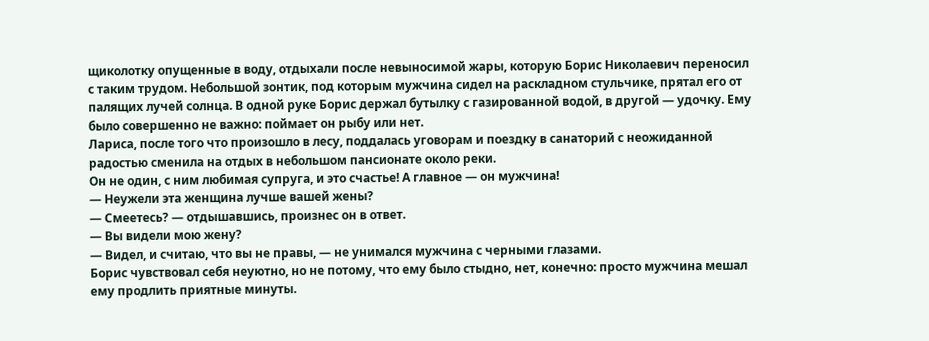щиколотку опущенные в воду, отдыхали после невыносимой жары, которую Борис Николаевич переносил с таким трудом. Небольшой зонтик, под которым мужчина сидел на раскладном стульчике, прятал его от палящих лучей солнца. В одной руке Борис держал бутылку с газированной водой, в другой — удочку. Ему было совершенно не важно: поймает он рыбу или нет.
Лариса, после того что произошло в лесу, поддалась уговорам и поездку в санаторий с неожиданной радостью сменила на отдых в небольшом пансионате около реки.
Он не один, с ним любимая супруга, и это счастье! А главное — он мужчина!
— Неужели эта женщина лучше вашей жены?
— Смеетесь? — отдышавшись, произнес он в ответ.
— Вы видели мою жену?
— Видел, и считаю, что вы не правы, — не унимался мужчина с черными глазами.
Борис чувствовал себя неуютно, но не потому, что ему было стыдно, нет, конечно: просто мужчина мешал ему продлить приятные минуты.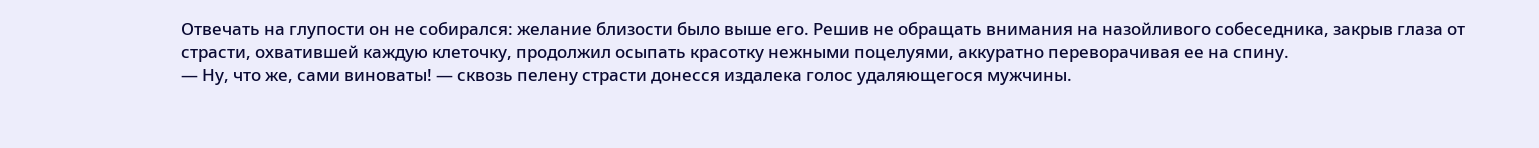Отвечать на глупости он не собирался: желание близости было выше его. Решив не обращать внимания на назойливого собеседника, закрыв глаза от страсти, охватившей каждую клеточку, продолжил осыпать красотку нежными поцелуями, аккуратно переворачивая ее на спину.
— Ну, что же, сами виноваты! — сквозь пелену страсти донесся издалека голос удаляющегося мужчины.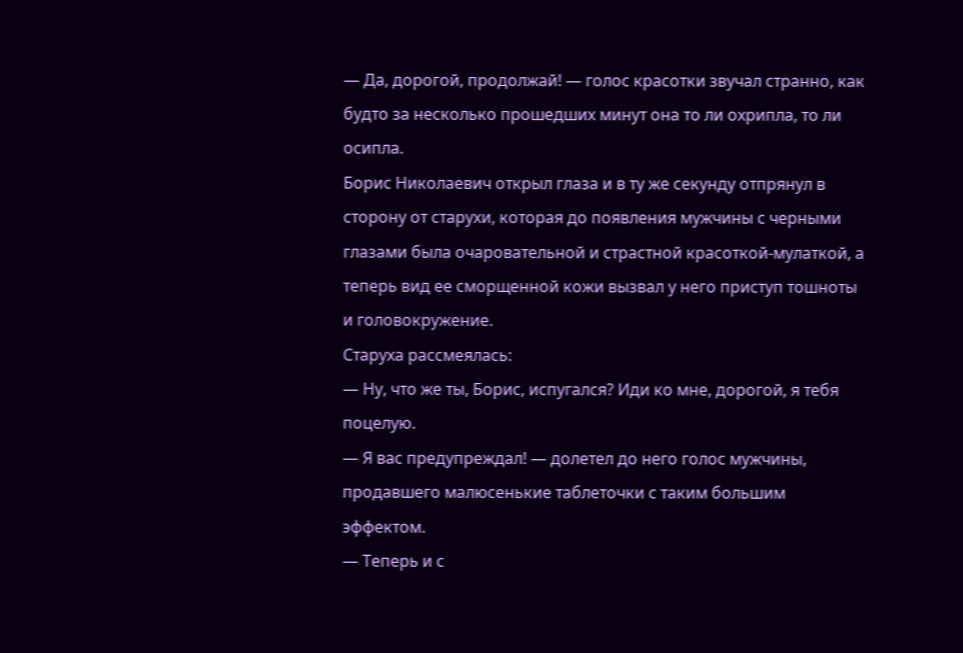— Да, дорогой, продолжай! — голос красотки звучал странно, как будто за несколько прошедших минут она то ли охрипла, то ли осипла.
Борис Николаевич открыл глаза и в ту же секунду отпрянул в сторону от старухи, которая до появления мужчины с черными глазами была очаровательной и страстной красоткой-мулаткой, а теперь вид ее сморщенной кожи вызвал у него приступ тошноты и головокружение.
Старуха рассмеялась:
— Ну, что же ты, Борис, испугался? Иди ко мне, дорогой, я тебя поцелую.
— Я вас предупреждал! — долетел до него голос мужчины, продавшего малюсенькие таблеточки с таким большим эффектом.
— Теперь и с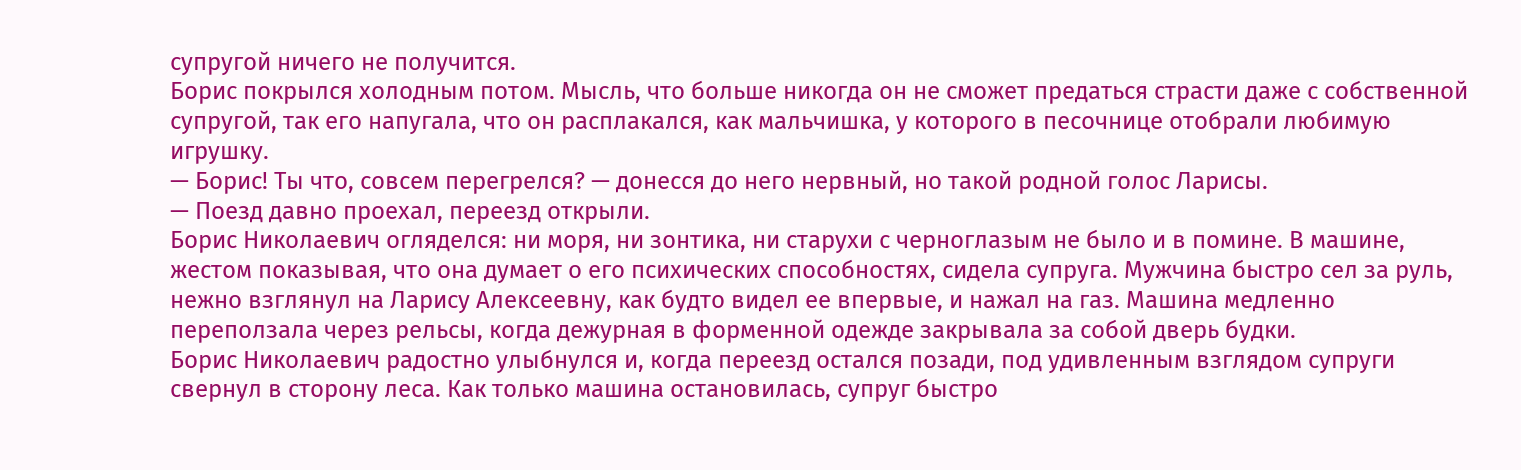супругой ничего не получится.
Борис покрылся холодным потом. Мысль, что больше никогда он не сможет предаться страсти даже с собственной супругой, так его напугала, что он расплакался, как мальчишка, у которого в песочнице отобрали любимую игрушку.
— Борис! Ты что, совсем перегрелся? — донесся до него нервный, но такой родной голос Ларисы.
— Поезд давно проехал, переезд открыли.
Борис Николаевич огляделся: ни моря, ни зонтика, ни старухи с черноглазым не было и в помине. В машине, жестом показывая, что она думает о его психических способностях, сидела супруга. Мужчина быстро сел за руль, нежно взглянул на Ларису Алексеевну, как будто видел ее впервые, и нажал на газ. Машина медленно переползала через рельсы, когда дежурная в форменной одежде закрывала за собой дверь будки.
Борис Николаевич радостно улыбнулся и, когда переезд остался позади, под удивленным взглядом супруги свернул в сторону леса. Как только машина остановилась, супруг быстро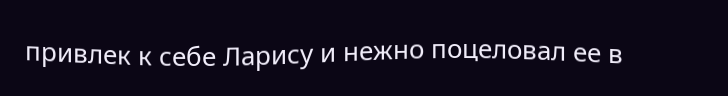привлек к себе Ларису и нежно поцеловал ее в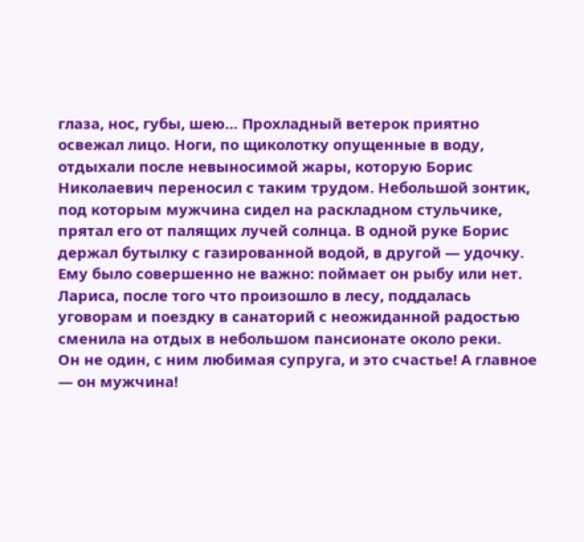глаза, нос, губы, шею… Прохладный ветерок приятно освежал лицо. Ноги, по щиколотку опущенные в воду, отдыхали после невыносимой жары, которую Борис Николаевич переносил с таким трудом. Небольшой зонтик, под которым мужчина сидел на раскладном стульчике, прятал его от палящих лучей солнца. В одной руке Борис держал бутылку с газированной водой, в другой — удочку. Ему было совершенно не важно: поймает он рыбу или нет.
Лариса, после того что произошло в лесу, поддалась уговорам и поездку в санаторий с неожиданной радостью сменила на отдых в небольшом пансионате около реки.
Он не один, с ним любимая супруга, и это счастье! А главное — он мужчина!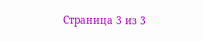Страница 3 из 3